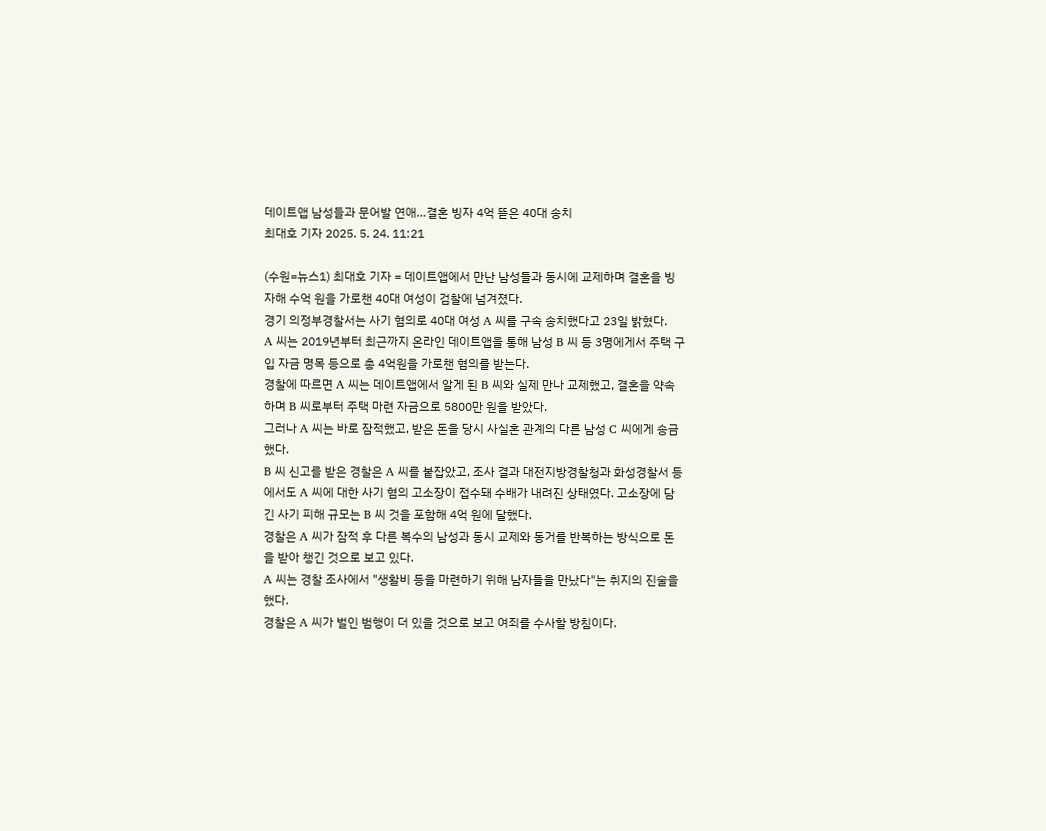데이트앱 남성들과 문어발 연애…결혼 빙자 4억 뜯은 40대 송치
최대호 기자 2025. 5. 24. 11:21

(수원=뉴스1) 최대호 기자 = 데이트앱에서 만난 남성들과 동시에 교제하며 결혼을 빙자해 수억 원을 가로챈 40대 여성이 검찰에 넘겨졌다.
경기 의정부경찰서는 사기 혐의로 40대 여성 A 씨를 구속 송치했다고 23일 밝혔다.
A 씨는 2019년부터 최근까지 온라인 데이트앱을 통해 남성 B 씨 등 3명에게서 주택 구입 자금 명목 등으로 총 4억원을 가로챈 혐의를 받는다.
경찰에 따르면 A 씨는 데이트앱에서 알게 된 B 씨와 실제 만나 교제했고, 결혼을 약속하며 B 씨로부터 주택 마련 자금으로 5800만 원을 받았다.
그러나 A 씨는 바로 잠적했고, 받은 돈을 당시 사실혼 관계의 다른 남성 C 씨에게 송금했다.
B 씨 신고를 받은 경찰은 A 씨를 붙잡았고, 조사 결과 대전지방경찰청과 화성경찰서 등에서도 A 씨에 대한 사기 혐의 고소장이 접수돼 수배가 내려진 상태였다. 고소장에 담긴 사기 피해 규모는 B 씨 것을 포함해 4억 원에 달했다.
경찰은 A 씨가 잠적 후 다른 복수의 남성과 동시 교제와 동거를 반복하는 방식으로 돈을 받아 챙긴 것으로 보고 있다.
A 씨는 경찰 조사에서 "생활비 등을 마련하기 위해 남자들을 만났다"는 취지의 진술을 했다.
경찰은 A 씨가 벌인 범행이 더 있을 것으로 보고 여죄를 수사할 방침이다.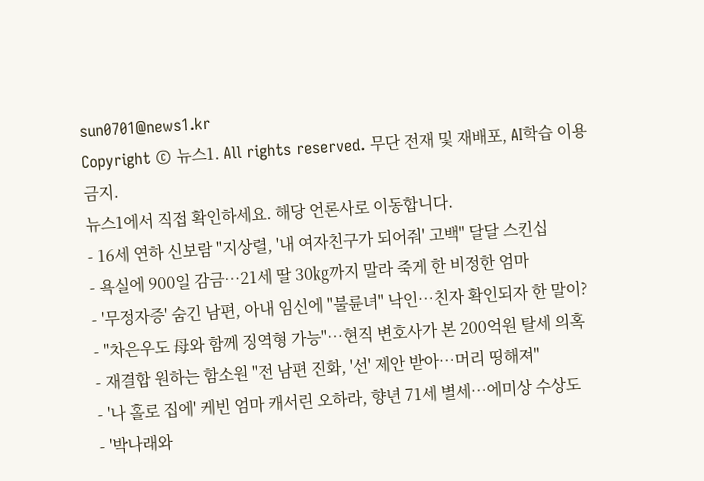sun0701@news1.kr
Copyright © 뉴스1. All rights reserved. 무단 전재 및 재배포, AI학습 이용 금지.
뉴스1에서 직접 확인하세요. 해당 언론사로 이동합니다.
- 16세 연하 신보람 "지상렬, '내 여자친구가 되어줘' 고백" 달달 스킨십
- 욕실에 900일 감금…21세 딸 30㎏까지 말라 죽게 한 비정한 엄마
- '무정자증' 숨긴 남편, 아내 임신에 "불륜녀" 낙인…친자 확인되자 한 말이?
- "차은우도 母와 함께 징역형 가능"…현직 변호사가 본 200억원 탈세 의혹
- 재결합 원하는 함소원 "전 남편 진화, '선' 제안 받아…머리 띵해져"
- '나 홀로 집에' 케빈 엄마 캐서린 오하라, 향년 71세 별세…에미상 수상도
- '박나래와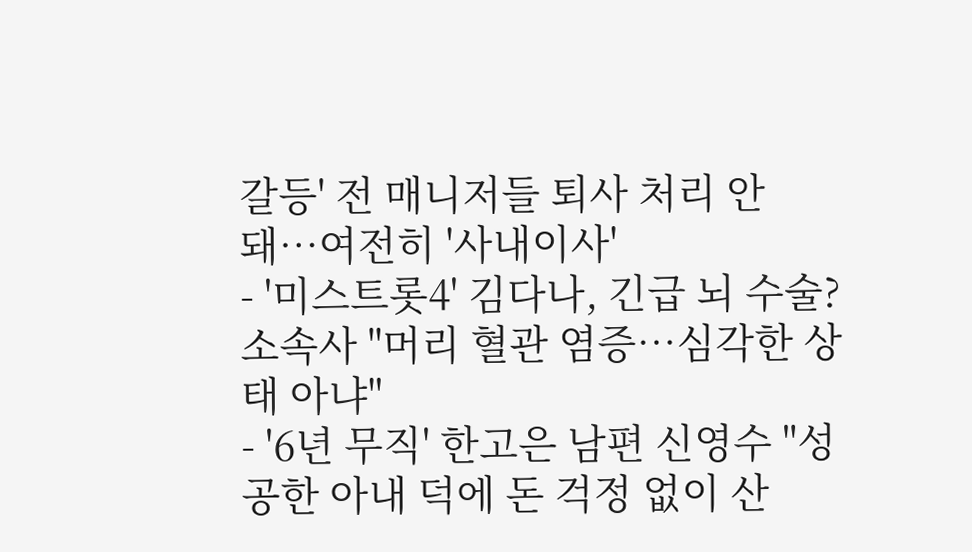갈등' 전 매니저들 퇴사 처리 안돼…여전히 '사내이사'
- '미스트롯4' 김다나, 긴급 뇌 수술? 소속사 "머리 혈관 염증…심각한 상태 아냐"
- '6년 무직' 한고은 남편 신영수 "성공한 아내 덕에 돈 걱정 없이 산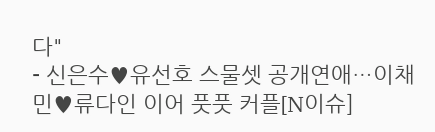다"
- 신은수♥유선호 스물셋 공개연애…이채민♥류다인 이어 풋풋 커플[N이슈]